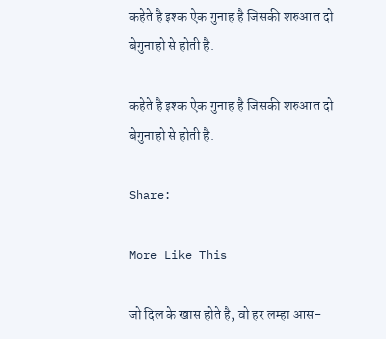कहेते है इश्क ऐक गुनाह है जिसकी शरुआत दो बेगुनाहो से होती है.

कहेते है इश्क ऐक गुनाह है जिसकी शरुआत दो बेगुनाहो से होती है.

Share:

More Like This

जो दिल के खास होते है, वो हर लम्हा आस-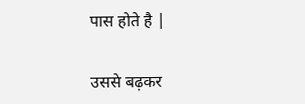पास होते है |

उससे बढ़कर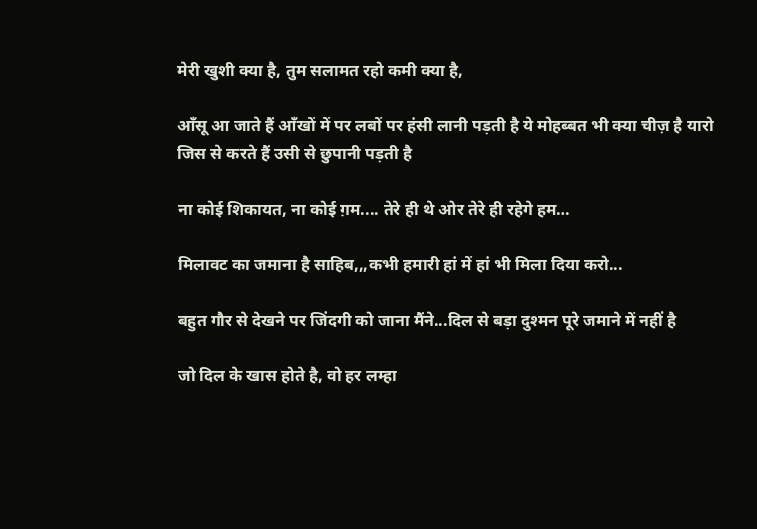मेरी खुशी क्या है, तुम सलामत रहो कमी क्या है,

आँसू आ जाते हैं आँखों में पर लबों पर हंसी लानी पड़ती है ये मोहब्बत भी क्या चीज़ है यारो जिस से करते हैं उसी से छुपानी पड़ती है

ना कोई शिकायत, ना कोई ग़म.... तेरे ही थे ओर तेरे ही रहेगे हम…

मिलावट का जमाना है साहिब,,,कभी हमारी हां में हां भी मिला दिया करो...

बहुत गौर से देखने पर जिंदगी को जाना मैंने...दिल से बड़ा दुश्मन पूरे जमाने में नहीं है

जो दिल के खास होते है, वो हर लम्हा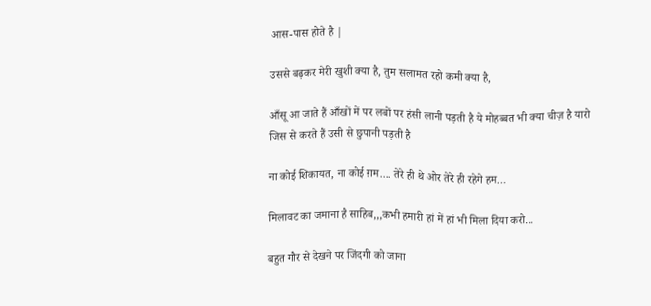आस-पास होते है |

उससे बढ़कर मेरी खुशी क्या है, तुम सलामत रहो कमी क्या है,

आँसू आ जाते हैं आँखों में पर लबों पर हंसी लानी पड़ती है ये मोहब्बत भी क्या चीज़ है यारो जिस से करते हैं उसी से छुपानी पड़ती है

ना कोई शिकायत, ना कोई ग़म.... तेरे ही थे ओर तेरे ही रहेगे हम…

मिलावट का जमाना है साहिब,,,कभी हमारी हां में हां भी मिला दिया करो...

बहुत गौर से देखने पर जिंदगी को जाना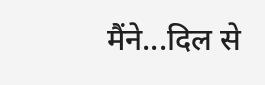मैंने...दिल से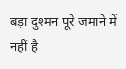बड़ा दुश्मन पूरे जमाने में नहीं है